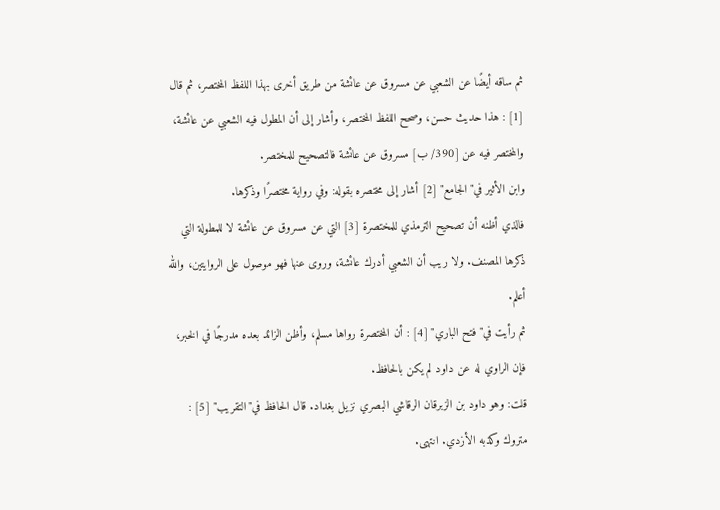ثم ساقه أيضًا عن الشعبي عن مسروق عن عائشة من طريق أخرى بهذا اللفظ المختصر، ثم قال [1] : هذا حديث حسن، وصحح اللفظ المختصر، وأشار إلى أن المطول فيه الشعبي عن عائشة، والمختصر فيه عن [390/ ب] مسروق عن عائشة فالتصحيح للمختصر.
وابن الأثير في"الجامع" [2] أشار إلى مختصره بقوله: وفي رواية مختصرًا وذكرها.
فالذي أظنه أن تصحيح الترمذي للمختصرة [3] التي عن مسروق عن عائشة لا للمطولة التي ذكرها المصنف. ولا ريب أن الشعبي أدرك عائشة، وروى عنها فهو موصول على الروايتين، والله أعلم.
ثم رأيت في"فتح الباري" [4] : أن المختصرة رواها مسلم، وأظن الزائد بعده مدرجًا في الخبر، فإن الراوي له عن داود لم يكن بالحافظ.
قلت: وهو داود بن الزبرقان الرقاشي البصري نزيل بغداد. قال الحافظ في"التقريب" [5] : متروك وكذبه الأزدي. انتهى.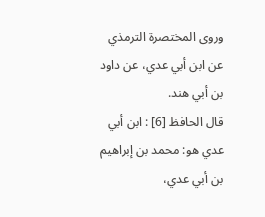وروى المختصرة الترمذي عن ابن أبي عدي، عن داود بن أبي هند.
قال الحافظ [6] : ابن أبي عدي هو: محمد بن إبراهيم بن أبي عدي،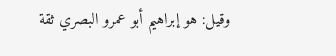وقيل: هو إبراهيم أبو عمرو البصري ثقة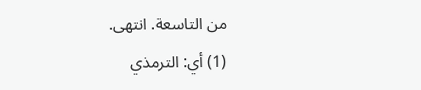من التاسعة. انتهى.
(1) أي: الترمذي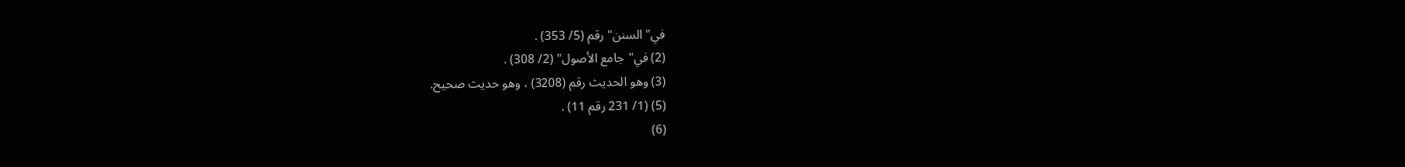في"السنن"رقم (5/ 353) .
(2) في"جامع الأصول" (2/ 308) .
(3) وهو الحديث رقم (3208) ، وهو حديث صحيح.
(5) (1/ 231 رقم 11) .
(6)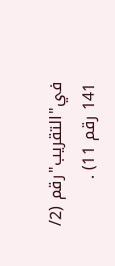في"التقريب"رقم (2/ 141 رقم 11) .